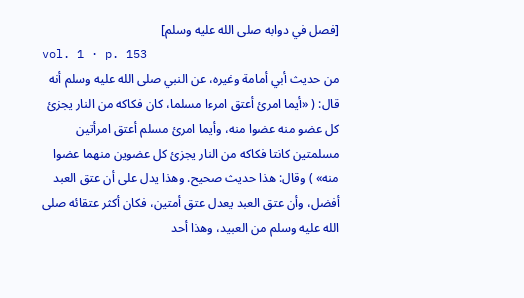[فصل في دوابه صلى الله عليه وسلم]
vol. 1 · p. 153
من حديث أبي أمامة وغيره، عن النبي صلى الله عليه وسلم أنه قال: ( «أيما امرئ أعتق امرءا مسلما، كان فكاكه من النار يجزئ كل عضو منه عضوا منه، وأيما امرئ مسلم أعتق امرأتين مسلمتين كانتا فكاكه من النار يجزئ كل عضوين منهما عضوا منه» ) وقال: هذا حديث صحيح. وهذا يدل على أن عتق العبد أفضل، وأن عتق العبد يعدل عتق أمتين، فكان أكثر عتقائه صلى الله عليه وسلم من العبيد، وهذا أحد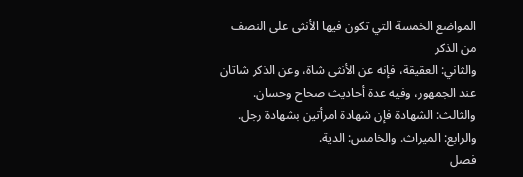المواضع الخمسة التي تكون فيها الأنثى على النصف من الذكر
والثاني: العقيقة، فإنه عن الأنثى شاة، وعن الذكر شاتان عند الجمهور، وفيه عدة أحاديث صحاح وحسان. والثالث: الشهادة فإن شهادة امرأتين بشهادة رجل. والرابع: الميراث. والخامس: الدية.
فصل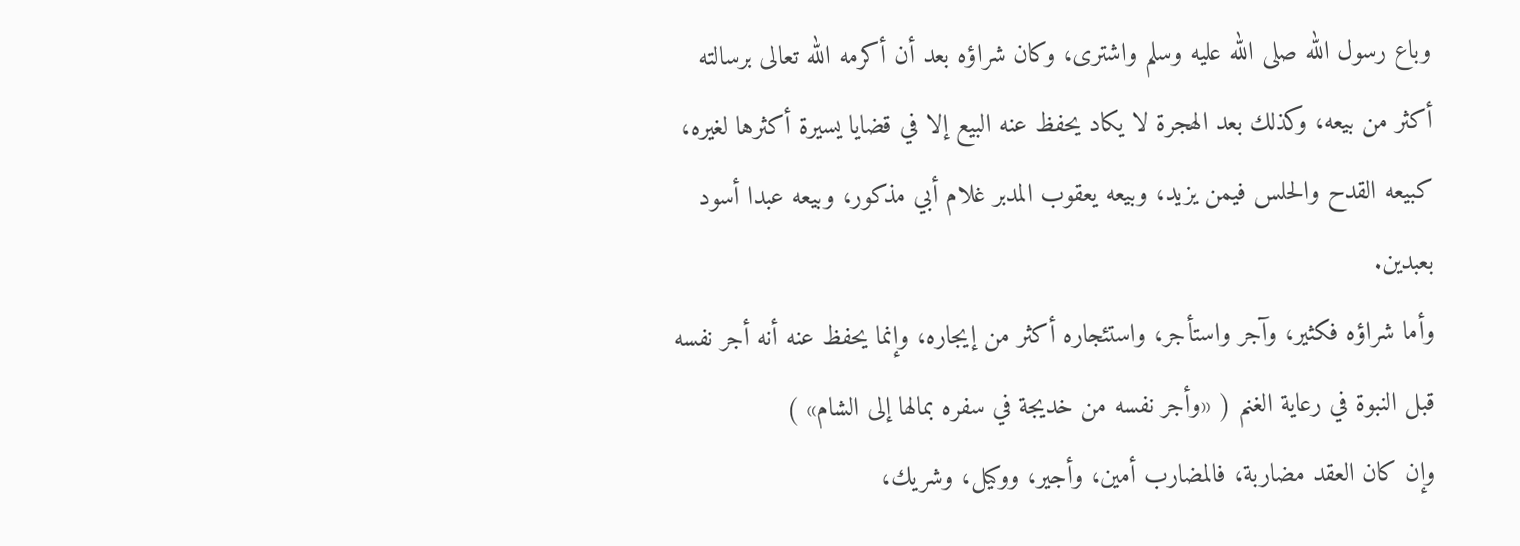وباع رسول الله صلى الله عليه وسلم واشترى، وكان شراؤه بعد أن أكرمه الله تعالى برسالته أكثر من بيعه، وكذلك بعد الهجرة لا يكاد يحفظ عنه البيع إلا في قضايا يسيرة أكثرها لغيره، كبيعه القدح والحلس فيمن يزيد، وبيعه يعقوب المدبر غلام أبي مذكور، وبيعه عبدا أسود بعبدين.
وأما شراؤه فكثير، وآجر واستأجر، واستئجاره أكثر من إيجاره، وإنما يحفظ عنه أنه أجر نفسه قبل النبوة في رعاية الغنم ( «وأجر نفسه من خديجة في سفره بمالها إلى الشام» )
وإن كان العقد مضاربة، فالمضارب أمين، وأجير، ووكيل، وشريك،